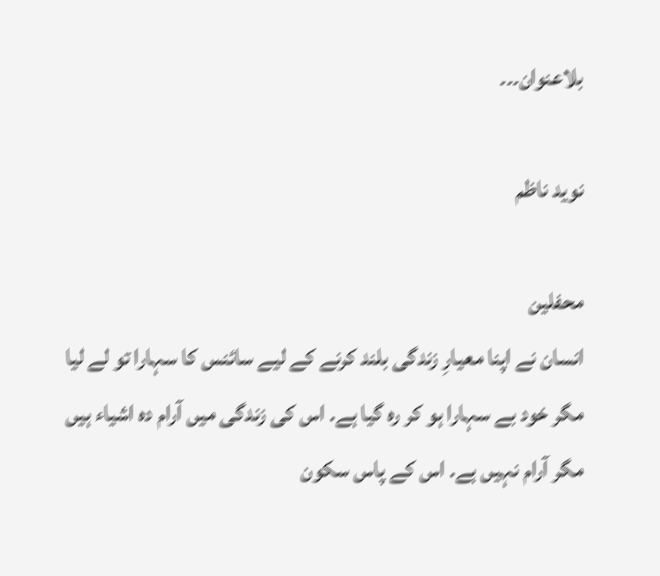بلاعنوان۔۔۔

نوید ناظم

محفلین
انسان نے اپنا معیارِ زندگی بلند کرنے کے لیے سائنس کا سہارا تو لے لیا مگر خود بے سہارا ہو کر رہ گیا ہے. اس کی زندگی میں آرام دہ اشیاء ہیں مگر آرام نہیں ہے. اس کے پاس سکون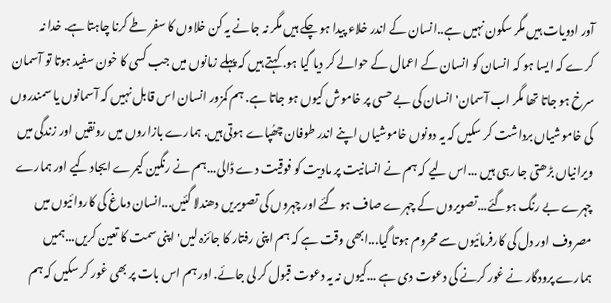آور ادویات ہیں مگر سکون نہیں ہے..انسان کے اندر خلاء پیدا ہو چکے ہیں مگر نہ جانے یہ کن خلاوں کا سفر طے کرنا چاہتا ہے. خدا نہ کرے کہ ایسا ہو کہ انسان کو انسان کے اعمال کے حوالے کر دیا گیا ہو. کہتے ہیں کہ پہلے زمانوں میں جب کسی کا خون سفید ہوتا تو آسمان سرخ ہو جاتا تھا مگر اب آسمان' انسان کی بے حسی پر خاموش کیوں ہو جاتا ہے. ہم کمزور انسان اس قابل نہیں کہ آسمانوں یا سمندروں کی خاموشیاں برداشت کر سکیں کہ یہ دونوں خاموشیاں اپنے اندر طوفان چھُپاے ہوتی ہیں. ہمارے بازاروں میں رونقیں اور زندگی میں ویرانیاں بڑھتی جا رہی ہیں ...اس لیے کہ ہم نے انسانیت پر مادیت کو فوقیت دے ڈالی...ہم نے رنگین کیمرے ایجاد کیے اور ہمارے چہرے بے رنگ ہوگئے...تصویروں کے چہرے صاف ہو گئے اور چہروں کی تصویریں دھندلا گئیں...انسان دماغ کی کاروائیوں میں مصروف اور دل کی کارفرمائیوں سے محروم ہوتا گیا...ابھی وقت ہے کہ ہم اپنی رفتار کا جائزہ لیں' اپنی سمت کا تعین کریں...ہمیں ہمارے پرودگار نے غور کرنے کی دعوت دی ہے ...کیوں نہ یہ دعوت قبول کر لی جائے. اور ہم اس بات پر بھی غور کر سکیں کہ ہم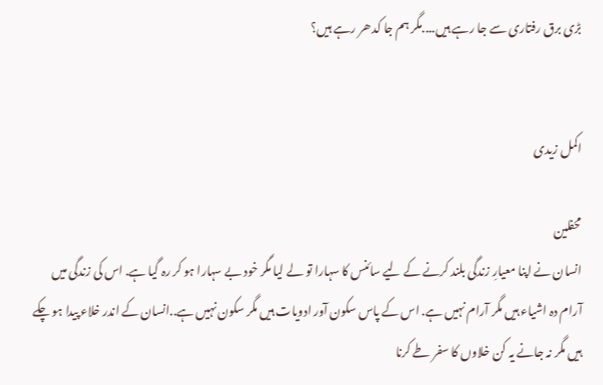بڑی برق رفتاری سے جا رہے ہیں....مگر ہم جا کدھر رہے ہیں؟


اکمل زیدی

محفلین
انسان نے اپنا معیارِ زندگی بلند کرنے کے لیے سائنس کا سہارا تو لے لیا مگر خود بے سہارا ہو کر رہ گیا ہے. اس کی زندگی میں آرام دہ اشیاء ہیں مگر آرام نہیں ہے. اس کے پاس سکون آور ادویات ہیں مگر سکون نہیں ہے..انسان کے اندر خلاء پیدا ہو چکے ہیں مگر نہ جانے یہ کن خلاوں کا سفر طے کرنا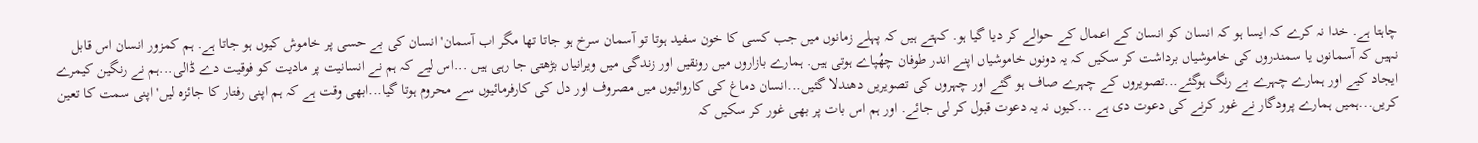چاہتا ہے. خدا نہ کرے کہ ایسا ہو کہ انسان کو انسان کے اعمال کے حوالے کر دیا گیا ہو. کہتے ہیں کہ پہلے زمانوں میں جب کسی کا خون سفید ہوتا تو آسمان سرخ ہو جاتا تھا مگر اب آسمان' انسان کی بے حسی پر خاموش کیوں ہو جاتا ہے. ہم کمزور انسان اس قابل نہیں کہ آسمانوں یا سمندروں کی خاموشیاں برداشت کر سکیں کہ یہ دونوں خاموشیاں اپنے اندر طوفان چھُپاے ہوتی ہیں. ہمارے بازاروں میں رونقیں اور زندگی میں ویرانیاں بڑھتی جا رہی ہیں ...اس لیے کہ ہم نے انسانیت پر مادیت کو فوقیت دے ڈالی...ہم نے رنگین کیمرے ایجاد کیے اور ہمارے چہرے بے رنگ ہوگئے...تصویروں کے چہرے صاف ہو گئے اور چہروں کی تصویریں دھندلا گئیں...انسان دماغ کی کاروائیوں میں مصروف اور دل کی کارفرمائیوں سے محروم ہوتا گیا...ابھی وقت ہے کہ ہم اپنی رفتار کا جائزہ لیں' اپنی سمت کا تعین کریں...ہمیں ہمارے پرودگار نے غور کرنے کی دعوت دی ہے ...کیوں نہ یہ دعوت قبول کر لی جائے. اور ہم اس بات پر بھی غور کر سکیں کہ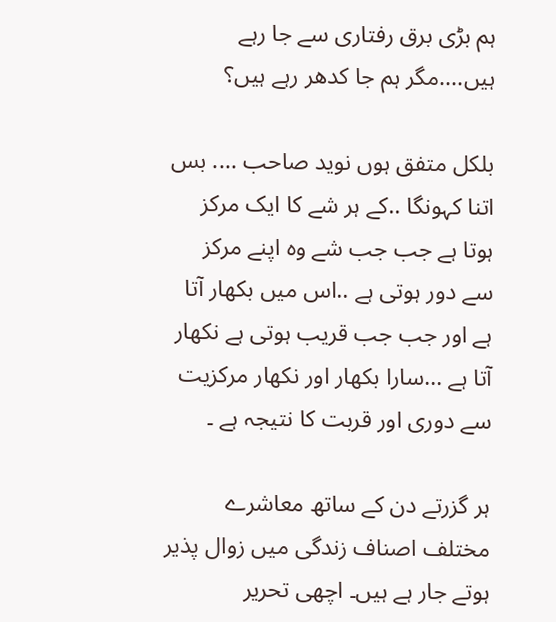ہم بڑی برق رفتاری سے جا رہے ہیں....مگر ہم جا کدھر رہے ہیں؟

بلکل متفق ہوں نوید صاحب .... بس اتنا کہونگا ..کے ہر شے کا ایک مرکز ہوتا ہے جب جب شے وہ اپنے مرکز سے دور ہوتی ہے ..اس میں بکھار آتا ہے اور جب جب قریب ہوتی ہے نکھار آتا ہے ...سارا بکھار اور نکھار مرکزیت سے دوری اور قربت کا نتیجہ ہے ۔

ہر گزرتے دن کے ساتھ معاشرے مختلف اصناف زندگی میں زوال پذیر ہوتے جار ہے ہیں۔ اچھی تحریر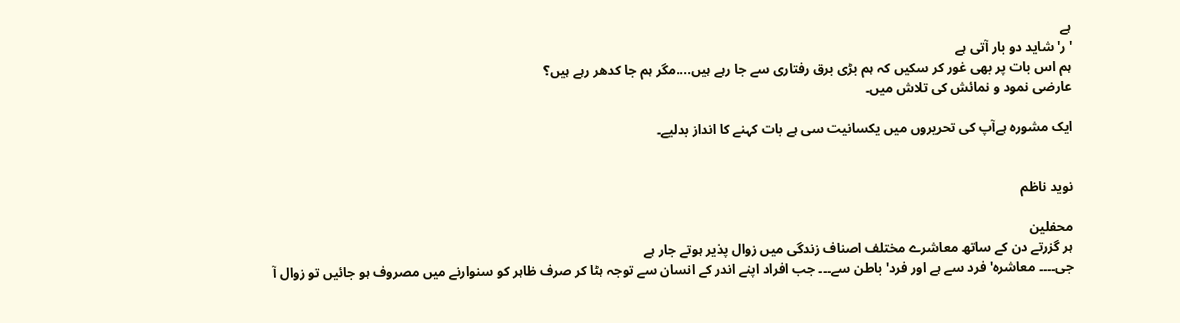ہے
'ر' شاید دو بار آتی ہے
ہم اس بات پر بھی غور کر سکیں کہ ہم بڑی برق رفتاری سے جا رہے ہیں....مگر ہم جا کدھر رہے ہیں؟
عارضی نمود و نمائش کی تلاش میں۔

ایک مشورہ ہےآپ کی تحریروں میں یکسانیت سی ہے بات کہنے کا انداز بدلیے۔


نوید ناظم

محفلین
ہر گزرتے دن کے ساتھ معاشرے مختلف اصناف زندگی میں زوال پذیر ہوتے جار ہے
جی۔۔۔۔ معاشرہ' فرد سے ہے اور فرد' باطن سے۔۔۔ جب افراد اپنے اندر کے انسان سے توجہ ہٹا کر صرف ظاہر کو سنوارنے میں مصروف ہو جائیں تو زوال آ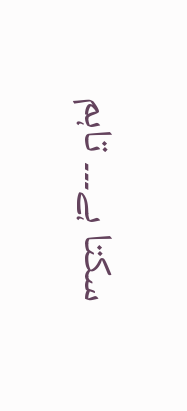سکتا ہے۔۔۔ تاہم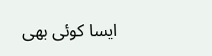ایسا کوئی بھی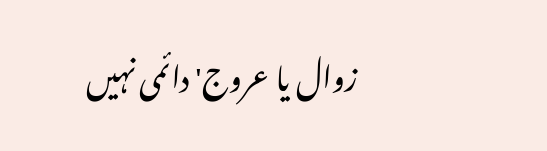زوال یا عروج' دائمی نہیں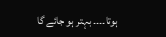ہوتا۔۔۔۔ بہتر ہو جائے گا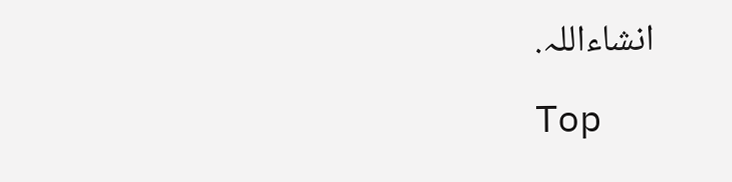انشاءاللہ.

Top